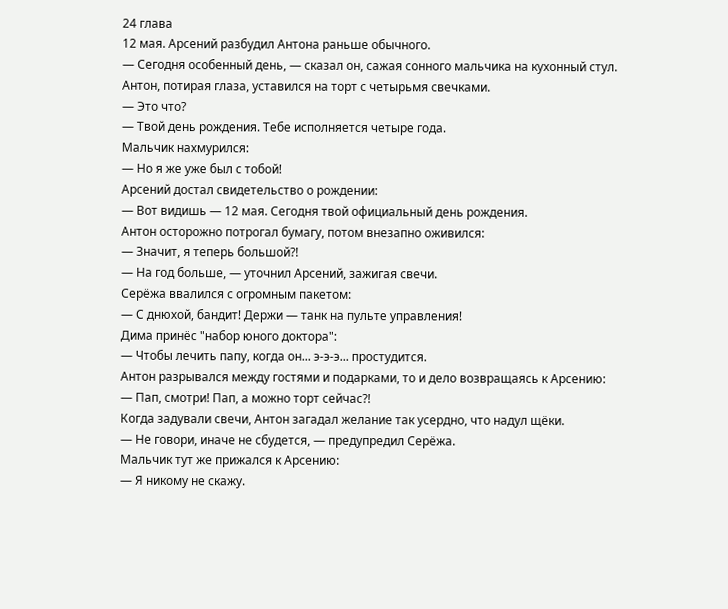24 глава
12 мая. Арсений разбудил Антона раньше обычного.
— Сегодня особенный день, — сказал он, сажая сонного мальчика на кухонный стул.
Антон, потирая глаза, уставился на торт с четырьмя свечками.
— Это что?
— Твой день рождения. Тебе исполняется четыре года.
Мальчик нахмурился:
— Но я же уже был с тобой!
Арсений достал свидетельство о рождении:
— Вот видишь — 12 мая. Сегодня твой официальный день рождения.
Антон осторожно потрогал бумагу, потом внезапно оживился:
— Значит, я теперь большой?!
— На год больше, — уточнил Арсений, зажигая свечи.
Серёжа ввалился с огромным пакетом:
— С днюхой, бандит! Держи — танк на пульте управления!
Дима принёс "набор юного доктора":
— Чтобы лечить папу, когда он... э-э-э... простудится.
Антон разрывался между гостями и подарками, то и дело возвращаясь к Арсению:
— Пап, смотри! Пап, а можно торт сейчас?!
Когда задували свечи, Антон загадал желание так усердно, что надул щёки.
— Не говори, иначе не сбудется, — предупредил Серёжа.
Мальчик тут же прижался к Арсению:
— Я никому не скажу.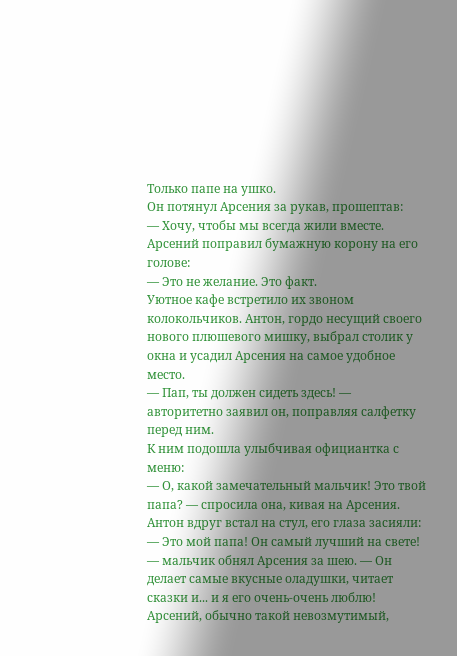Только папе на ушко.
Он потянул Арсения за рукав, прошептав:
— Хочу, чтобы мы всегда жили вместе.
Арсений поправил бумажную корону на его голове:
— Это не желание. Это факт.
Уютное кафе встретило их звоном колокольчиков. Антон, гордо несущий своего нового плюшевого мишку, выбрал столик у окна и усадил Арсения на самое удобное место.
— Пап, ты должен сидеть здесь! — авторитетно заявил он, поправляя салфетку перед ним.
К ним подошла улыбчивая официантка с меню:
— О, какой замечательный мальчик! Это твой папа? — спросила она, кивая на Арсения.
Антон вдруг встал на стул, его глаза засияли:
— Это мой папа! Он самый лучший на свете! — мальчик обнял Арсения за шею. — Он делает самые вкусные оладушки, читает сказки и... и я его очень-очень люблю!
Арсений, обычно такой невозмутимый,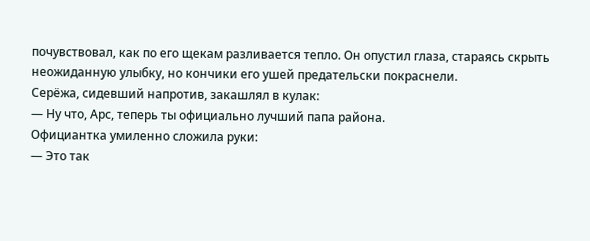почувствовал, как по его щекам разливается тепло. Он опустил глаза, стараясь скрыть неожиданную улыбку, но кончики его ушей предательски покраснели.
Серёжа, сидевший напротив, закашлял в кулак:
— Ну что, Арс, теперь ты официально лучший папа района.
Официантка умиленно сложила руки:
— Это так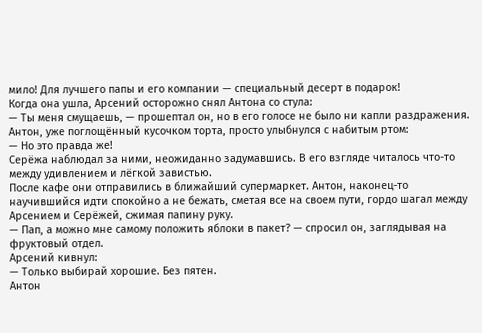мило! Для лучшего папы и его компании — специальный десерт в подарок!
Когда она ушла, Арсений осторожно снял Антона со стула:
— Ты меня смущаешь, — прошептал он, но в его голосе не было ни капли раздражения.
Антон, уже поглощённый кусочком торта, просто улыбнулся с набитым ртом:
— Но это правда же!
Серёжа наблюдал за ними, неожиданно задумавшись. В его взгляде читалось что-то между удивлением и лёгкой завистью.
После кафе они отправились в ближайший супермаркет. Антон, наконец-то научившийся идти спокойно а не бежать, сметая все на своем пути, гордо шагал между Арсением и Серёжей, сжимая папину руку.
— Пап, а можно мне самому положить яблоки в пакет? — спросил он, заглядывая на фруктовый отдел.
Арсений кивнул:
— Только выбирай хорошие. Без пятен.
Антон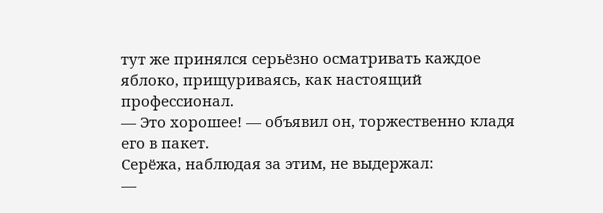тут же принялся серьёзно осматривать каждое яблоко, прищуриваясь, как настоящий профессионал.
— Это хорошее! — объявил он, торжественно кладя его в пакет.
Серёжа, наблюдая за этим, не выдержал:
—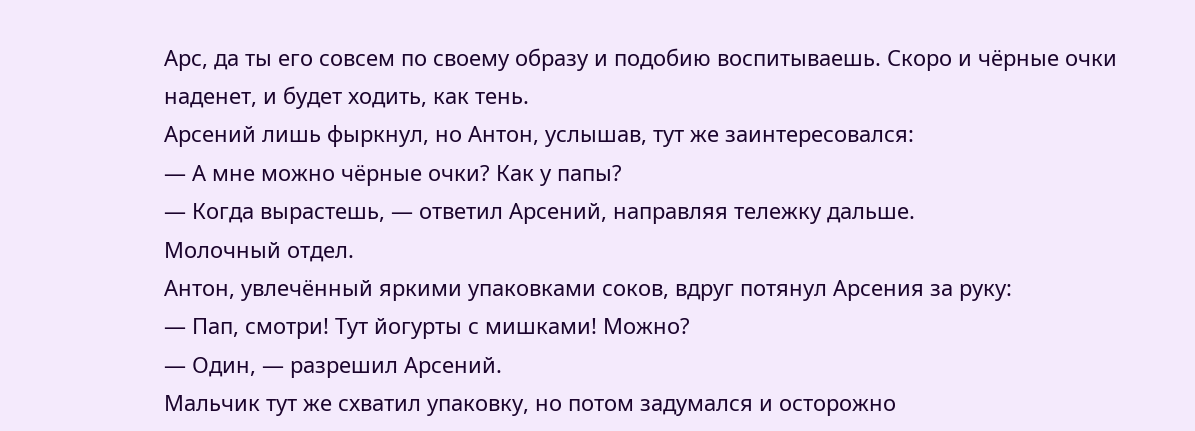Арс, да ты его совсем по своему образу и подобию воспитываешь. Скоро и чёрные очки наденет, и будет ходить, как тень.
Арсений лишь фыркнул, но Антон, услышав, тут же заинтересовался:
— А мне можно чёрные очки? Как у папы?
— Когда вырастешь, — ответил Арсений, направляя тележку дальше.
Молочный отдел.
Антон, увлечённый яркими упаковками соков, вдруг потянул Арсения за руку:
— Пап, смотри! Тут йогурты с мишками! Можно?
— Один, — разрешил Арсений.
Мальчик тут же схватил упаковку, но потом задумался и осторожно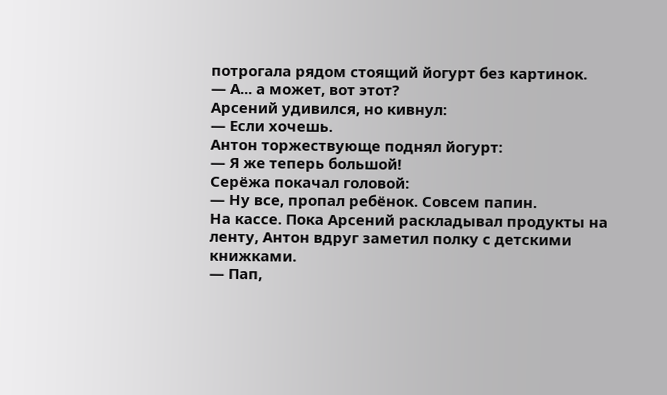потрогала рядом стоящий йогурт без картинок.
— А... а может, вот этот?
Арсений удивился, но кивнул:
— Если хочешь.
Антон торжествующе поднял йогурт:
— Я же теперь большой!
Серёжа покачал головой:
— Ну все, пропал ребёнок. Совсем папин.
На кассе. Пока Арсений раскладывал продукты на ленту, Антон вдруг заметил полку с детскими книжками.
— Пап,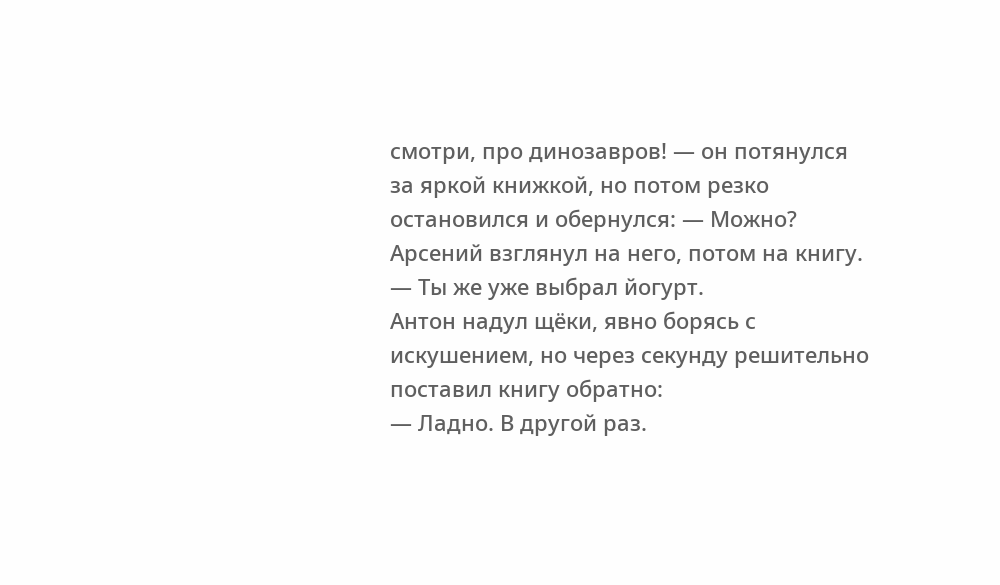смотри, про динозавров! — он потянулся за яркой книжкой, но потом резко остановился и обернулся: — Можно?
Арсений взглянул на него, потом на книгу.
— Ты же уже выбрал йогурт.
Антон надул щёки, явно борясь с искушением, но через секунду решительно поставил книгу обратно:
— Ладно. В другой раз.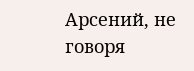Арсений, не говоря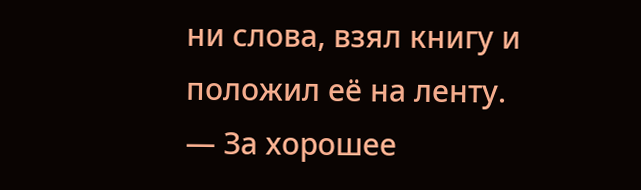ни слова, взял книгу и положил её на ленту.
— За хорошее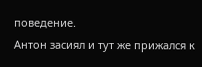поведение.
Антон засиял и тут же прижался к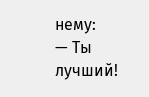нему:
— Ты лучший!